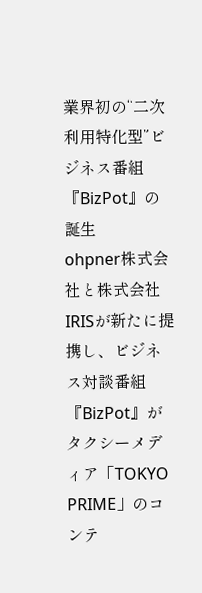業界初の“二次利用特化型”ビジネス番組『BizPot』の誕生
ohpner株式会社と株式会社IRISが新たに提携し、ビジネス対談番組『BizPot』がタクシーメディア「TOKYO PRIME」のコンテ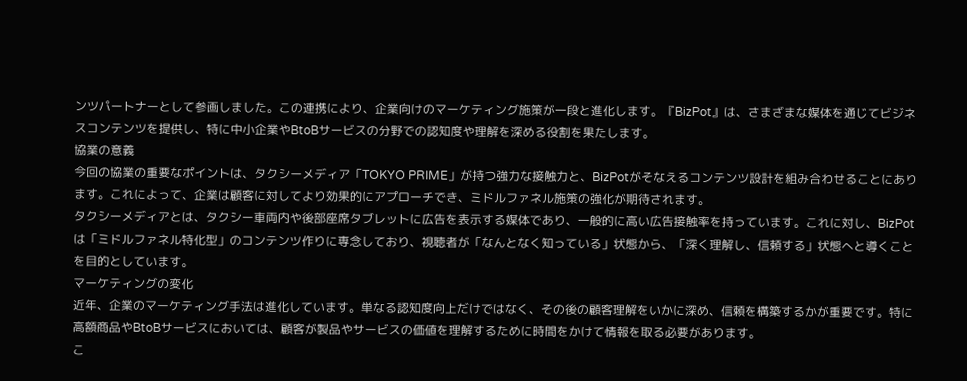ンツパートナーとして参画しました。この連携により、企業向けのマーケティング施策が一段と進化します。『BizPot』は、さまざまな媒体を通じてビジネスコンテンツを提供し、特に中小企業やBtoBサービスの分野での認知度や理解を深める役割を果たします。
協業の意義
今回の協業の重要なポイントは、タクシーメディア「TOKYO PRIME」が持つ強力な接触力と、BizPotがそなえるコンテンツ設計を組み合わせることにあります。これによって、企業は顧客に対してより効果的にアプローチでき、ミドルファネル施策の強化が期待されます。
タクシーメディアとは、タクシー車両内や後部座席タブレットに広告を表示する媒体であり、一般的に高い広告接触率を持っています。これに対し、BizPotは「ミドルファネル特化型」のコンテンツ作りに専念しており、視聴者が「なんとなく知っている」状態から、「深く理解し、信頼する」状態へと導くことを目的としています。
マーケティングの変化
近年、企業のマーケティング手法は進化しています。単なる認知度向上だけではなく、その後の顧客理解をいかに深め、信頼を構築するかが重要です。特に高額商品やBtoBサービスにおいては、顧客が製品やサービスの価値を理解するために時間をかけて情報を取る必要があります。
こ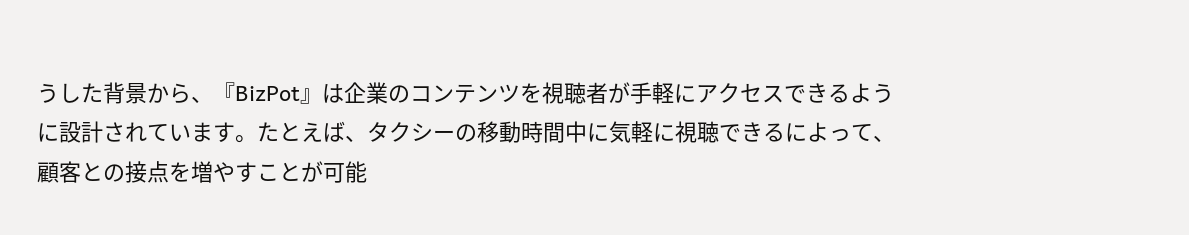うした背景から、『BizPot』は企業のコンテンツを視聴者が手軽にアクセスできるように設計されています。たとえば、タクシーの移動時間中に気軽に視聴できるによって、顧客との接点を増やすことが可能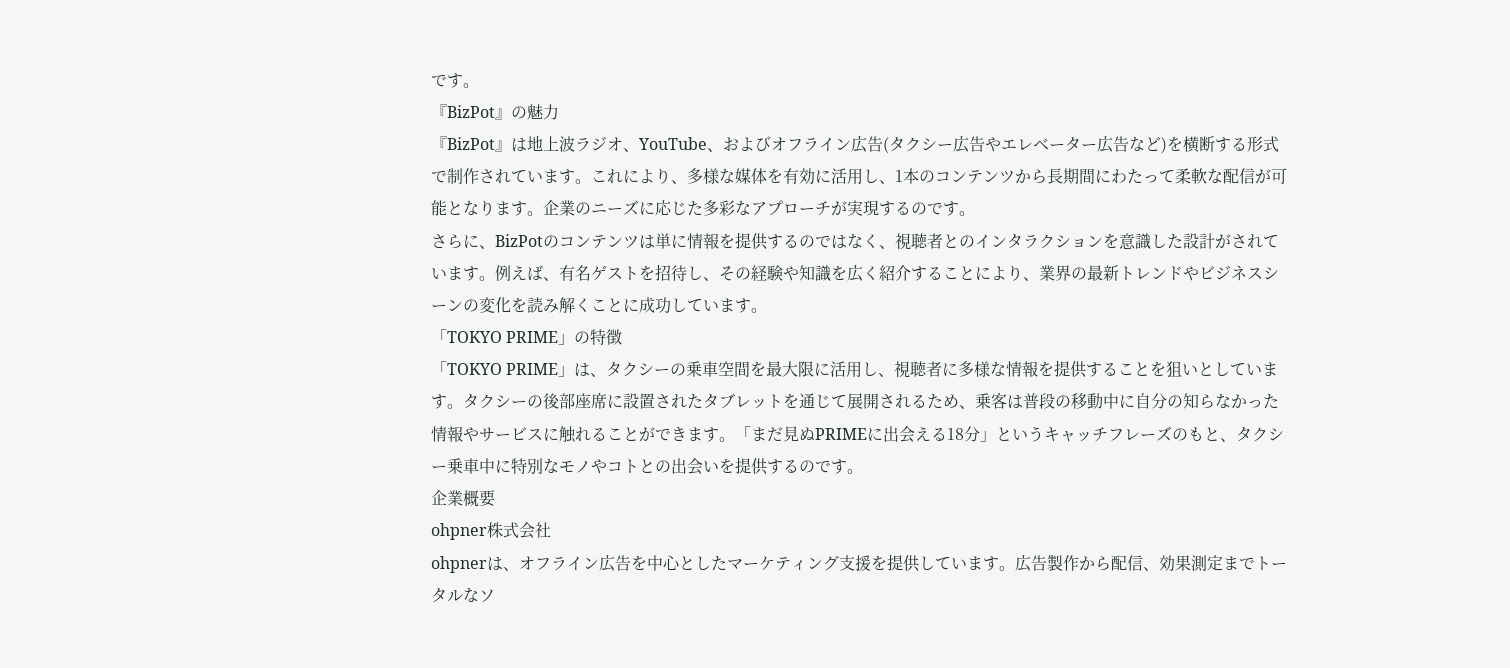です。
『BizPot』の魅力
『BizPot』は地上波ラジオ、YouTube、およびオフライン広告(タクシー広告やエレベーター広告など)を横断する形式で制作されています。これにより、多様な媒体を有効に活用し、1本のコンテンツから長期間にわたって柔軟な配信が可能となります。企業のニーズに応じた多彩なアプローチが実現するのです。
さらに、BizPotのコンテンツは単に情報を提供するのではなく、視聴者とのインタラクションを意識した設計がされています。例えば、有名ゲストを招待し、その経験や知識を広く紹介することにより、業界の最新トレンドやビジネスシーンの変化を読み解くことに成功しています。
「TOKYO PRIME」の特徴
「TOKYO PRIME」は、タクシーの乗車空間を最大限に活用し、視聴者に多様な情報を提供することを狙いとしています。タクシーの後部座席に設置されたタブレットを通じて展開されるため、乗客は普段の移動中に自分の知らなかった情報やサービスに触れることができます。「まだ見ぬPRIMEに出会える18分」というキャッチフレーズのもと、タクシー乗車中に特別なモノやコトとの出会いを提供するのです。
企業概要
ohpner株式会社
ohpnerは、オフライン広告を中心としたマーケティング支援を提供しています。広告製作から配信、効果測定までトータルなソ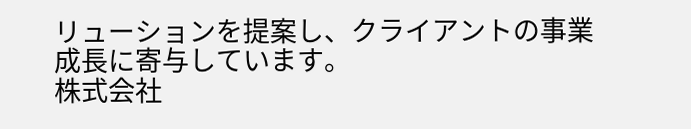リューションを提案し、クライアントの事業成長に寄与しています。
株式会社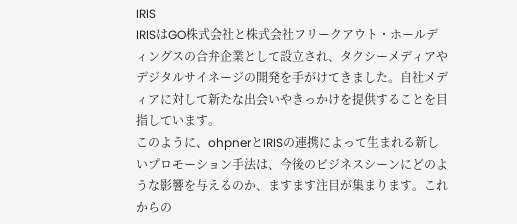IRIS
IRISはGO株式会社と株式会社フリークアウト・ホールディングスの合弁企業として設立され、タクシーメディアやデジタルサイネージの開発を手がけてきました。自社メディアに対して新たな出会いやきっかけを提供することを目指しています。
このように、ohpnerとIRISの連携によって生まれる新しいプロモーション手法は、今後のビジネスシーンにどのような影響を与えるのか、ますます注目が集まります。これからの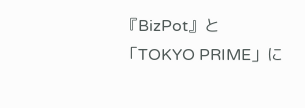『BizPot』と「TOKYO PRIME」に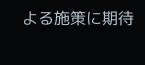よる施策に期待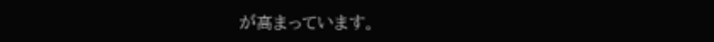が高まっています。